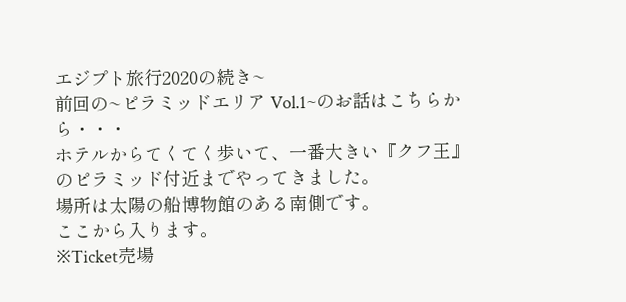エジプト旅行2020の続き~
前回の~ピラミッドエリア Vol.1~のお話はこちらから・・・
ホテルからてくてく歩いて、一番大きい『クフ王』のピラミッド付近までやってきました。
場所は太陽の船博物館のある南側です。
ここから入ります。
※Ticket売場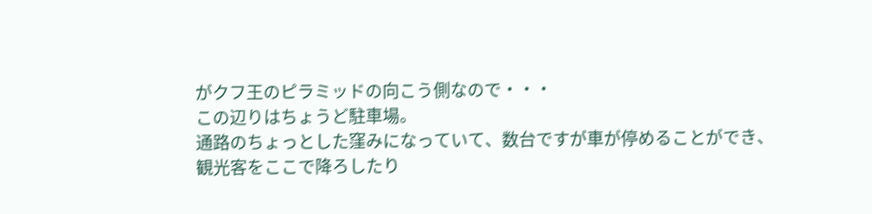がクフ王のピラミッドの向こう側なので・・・
この辺りはちょうど駐車場。
通路のちょっとした窪みになっていて、数台ですが車が停めることができ、
観光客をここで降ろしたり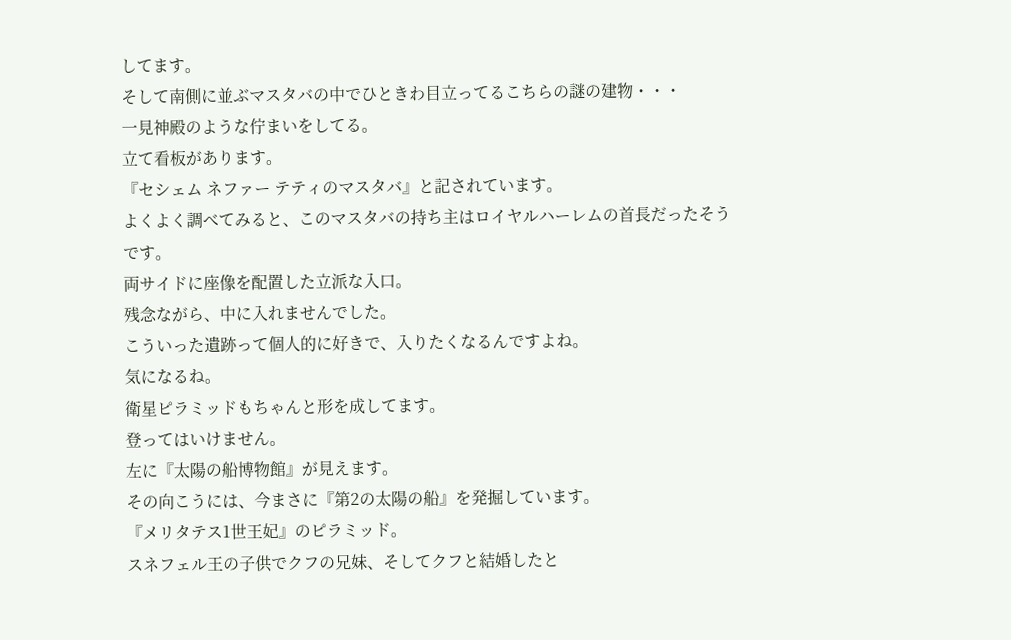してます。
そして南側に並ぶマスタバの中でひときわ目立ってるこちらの謎の建物・・・
一見神殿のような佇まいをしてる。
立て看板があります。
『セシェム ネファー テティのマスタバ』と記されています。
よくよく調べてみると、このマスタバの持ち主はロイヤルハーレムの首長だったそうです。
両サイドに座像を配置した立派な入口。
残念ながら、中に入れませんでした。
こういった遺跡って個人的に好きで、入りたくなるんですよね。
気になるね。
衛星ピラミッドもちゃんと形を成してます。
登ってはいけません。
左に『太陽の船博物館』が見えます。
その向こうには、今まさに『第2の太陽の船』を発掘しています。
『メリタテス1世王妃』のピラミッド。
スネフェル王の子供でクフの兄妹、そしてクフと結婚したと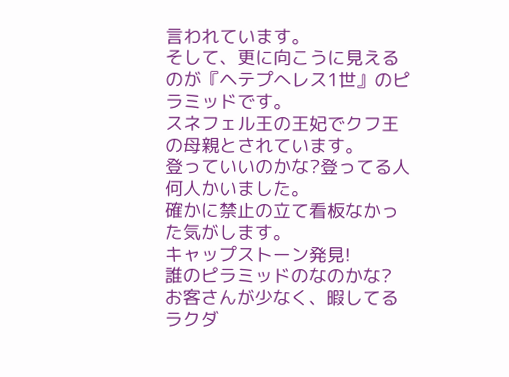言われています。
そして、更に向こうに見えるのが『ヘテプへレス1世』のピラミッドです。
スネフェル王の王妃でクフ王の母親とされています。
登っていいのかな?登ってる人何人かいました。
確かに禁止の立て看板なかった気がします。
キャップストーン発見!
誰のピラミッドのなのかな?
お客さんが少なく、暇してるラクダ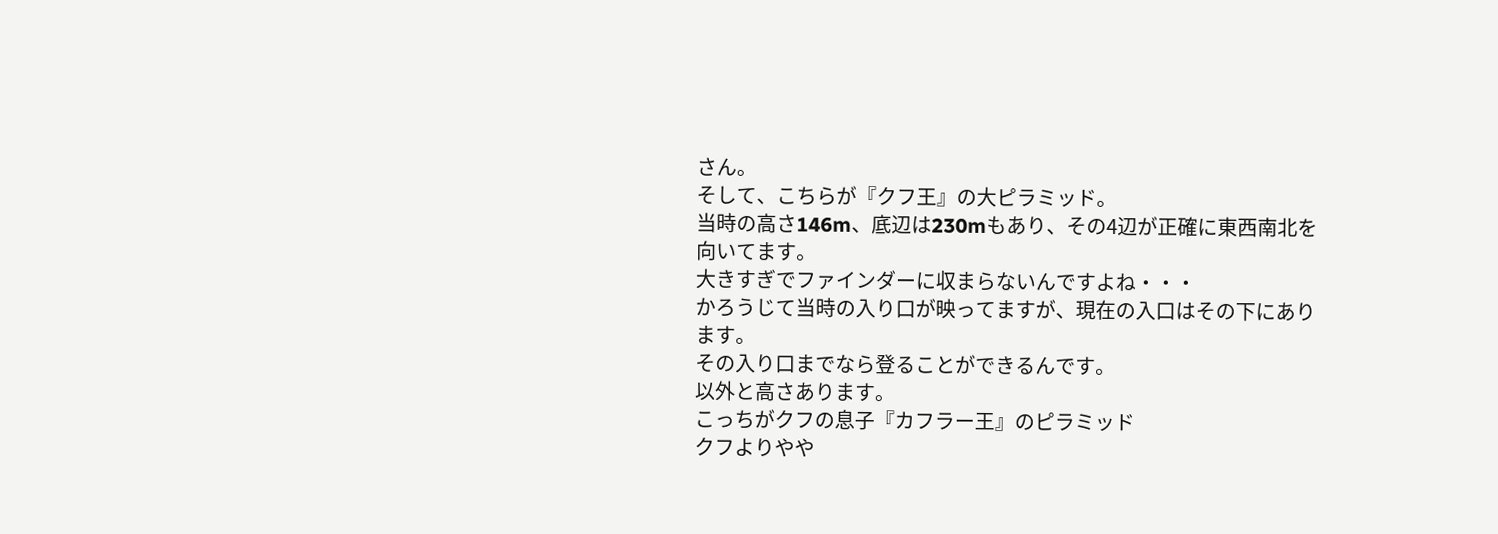さん。
そして、こちらが『クフ王』の大ピラミッド。
当時の高さ146m、底辺は230mもあり、その4辺が正確に東西南北を向いてます。
大きすぎでファインダーに収まらないんですよね・・・
かろうじて当時の入り口が映ってますが、現在の入口はその下にあります。
その入り口までなら登ることができるんです。
以外と高さあります。
こっちがクフの息子『カフラー王』のピラミッド
クフよりやや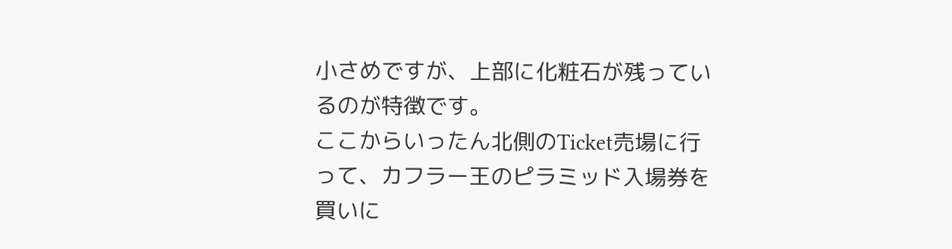小さめですが、上部に化粧石が残っているのが特徴です。
ここからいったん北側のTicket売場に行って、カフラー王のピラミッド入場券を買いに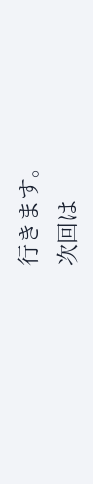行きます。
次回は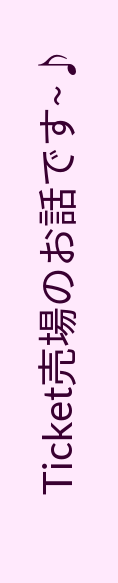Ticket売場のお話です~♪